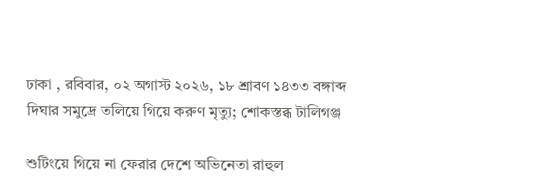ঢাকা , রবিবার, ০২ অগাস্ট ২০২৬, ১৮ শ্রাবণ ১৪৩৩ বঙ্গাব্দ
দিঘার সমুদ্রে তলিয়ে গিয়ে করুণ মৃত্যু; শোকস্তব্ধ টালিগঞ্জ

শুটিংয়ে গিয়ে না ফেরার দেশে অভিনেতা রাহুল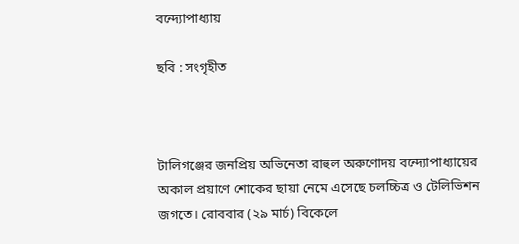বন্দ্যোপাধ্যায়

ছবি : সংগৃহীত



টালিগঞ্জের জনপ্রিয় অভিনেতা রাহুল অরুণোদয় বন্দ্যোপাধ্যায়ের অকাল প্রয়াণে শোকের ছায়া নেমে এসেছে চলচ্চিত্র ও টেলিভিশন জগতে। রোববার (২৯ মার্চ) বিকেলে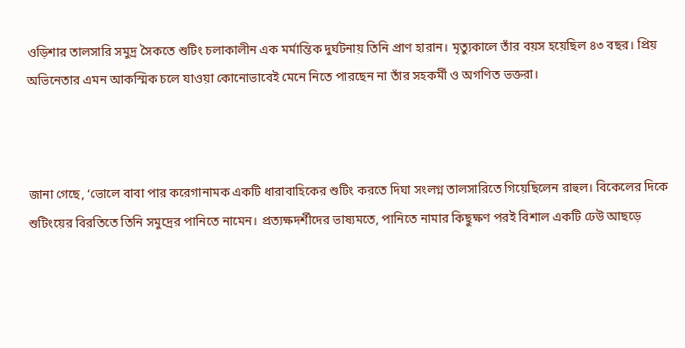ওড়িশার তালসারি সমুদ্র সৈকতে শুটিং চলাকালীন এক মর্মান্তিক দুর্ঘটনায় তিনি প্রাণ হারান। মৃত্যুকালে তাঁর বয়স হয়েছিল ৪৩ বছর। প্রিয় অভিনেতার এমন আকস্মিক চলে যাওয়া কোনোভাবেই মেনে নিতে পারছেন না তাঁর সহকর্মী ও অগণিত ভক্তরা।



জানা গেছে, ‘ভোলে বাবা পার করেগানামক একটি ধারাবাহিকের শুটিং করতে দিঘা সংলগ্ন তালসারিতে গিয়েছিলেন রাহুল। বিকেলের দিকে শুটিংয়ের বিরতিতে তিনি সমুদ্রের পানিতে নামেন। প্রত্যক্ষদর্শীদের ভাষ্যমতে, পানিতে নামার কিছুক্ষণ পরই বিশাল একটি ঢেউ আছড়ে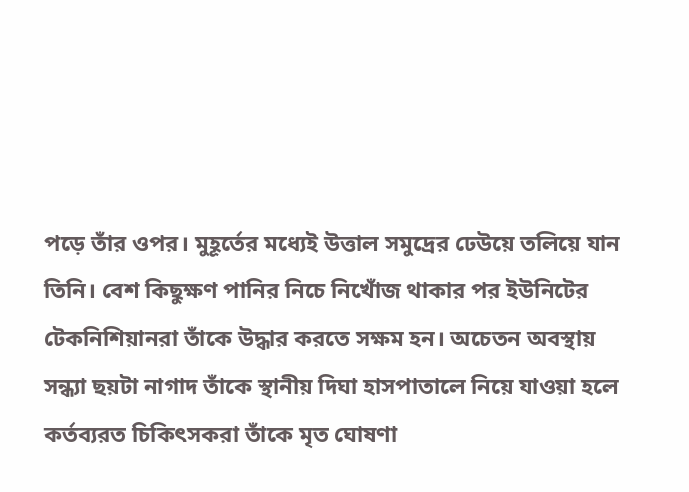পড়ে তাঁর ওপর। মুহূর্তের মধ্যেই উত্তাল সমুদ্রের ঢেউয়ে তলিয়ে যান তিনি। বেশ কিছুক্ষণ পানির নিচে নিখোঁজ থাকার পর ইউনিটের টেকনিশিয়ানরা তাঁকে উদ্ধার করতে সক্ষম হন। অচেতন অবস্থায় সন্ধ্যা ছয়টা নাগাদ তাঁকে স্থানীয় দিঘা হাসপাতালে নিয়ে যাওয়া হলে কর্তব্যরত চিকিৎসকরা তাঁকে মৃত ঘোষণা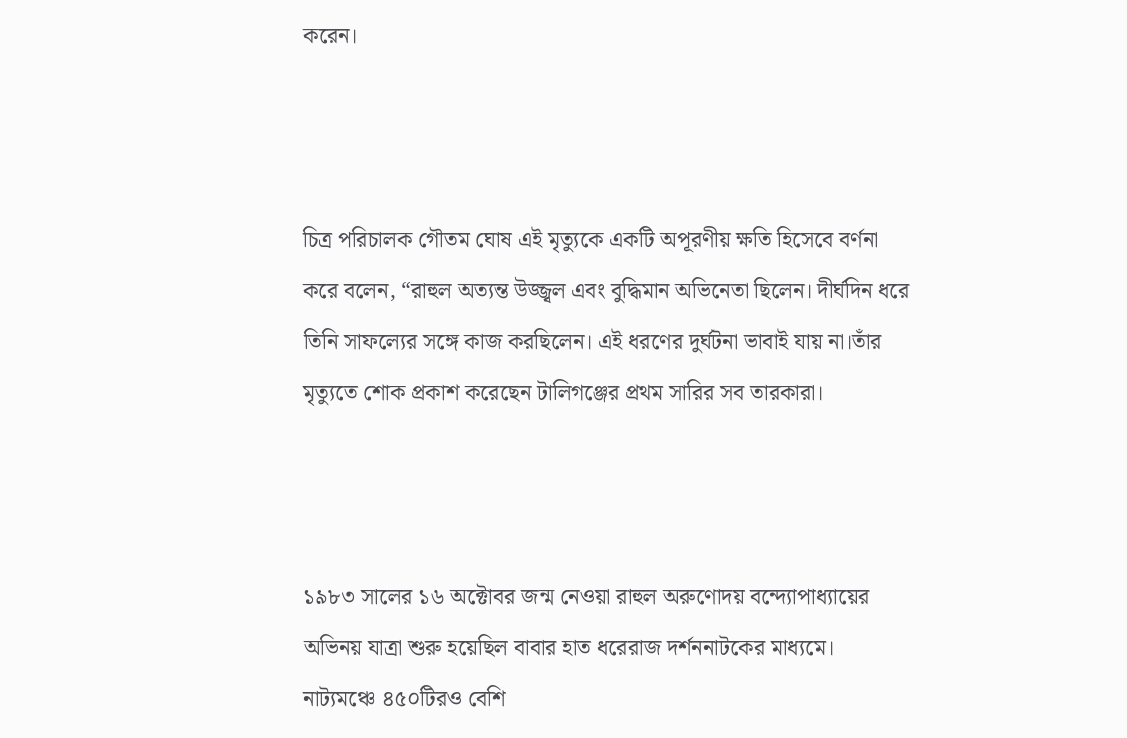করেন।



চিত্র পরিচালক গৌতম ঘোষ এই মৃত্যুকে একটি অপূরণীয় ক্ষতি হিসেবে বর্ণনা করে বলেন, “রাহুল অত্যন্ত উজ্জ্বল এবং বুদ্ধিমান অভিনেতা ছিলেন। দীর্ঘদিন ধরে তিনি সাফল্যের সঙ্গে কাজ করছিলেন। এই ধরণের দুর্ঘটনা ভাবাই যায় না।তাঁর মৃত্যুতে শোক প্রকাশ করেছেন টালিগঞ্জের প্রথম সারির সব তারকারা।



১৯৮৩ সালের ১৬ অক্টোবর জন্ম নেওয়া রাহুল অরুণোদয় বন্দ্যোপাধ্যায়ের অভিনয় যাত্রা শুরু হয়েছিল বাবার হাত ধরেরাজ দর্শননাটকের মাধ্যমে। নাট্যমঞ্চে ৪৫০টিরও বেশি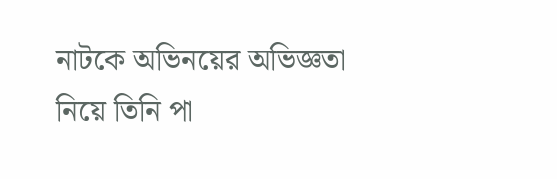নাটকে অভিনয়ের অভিজ্ঞতা নিয়ে তিনি পা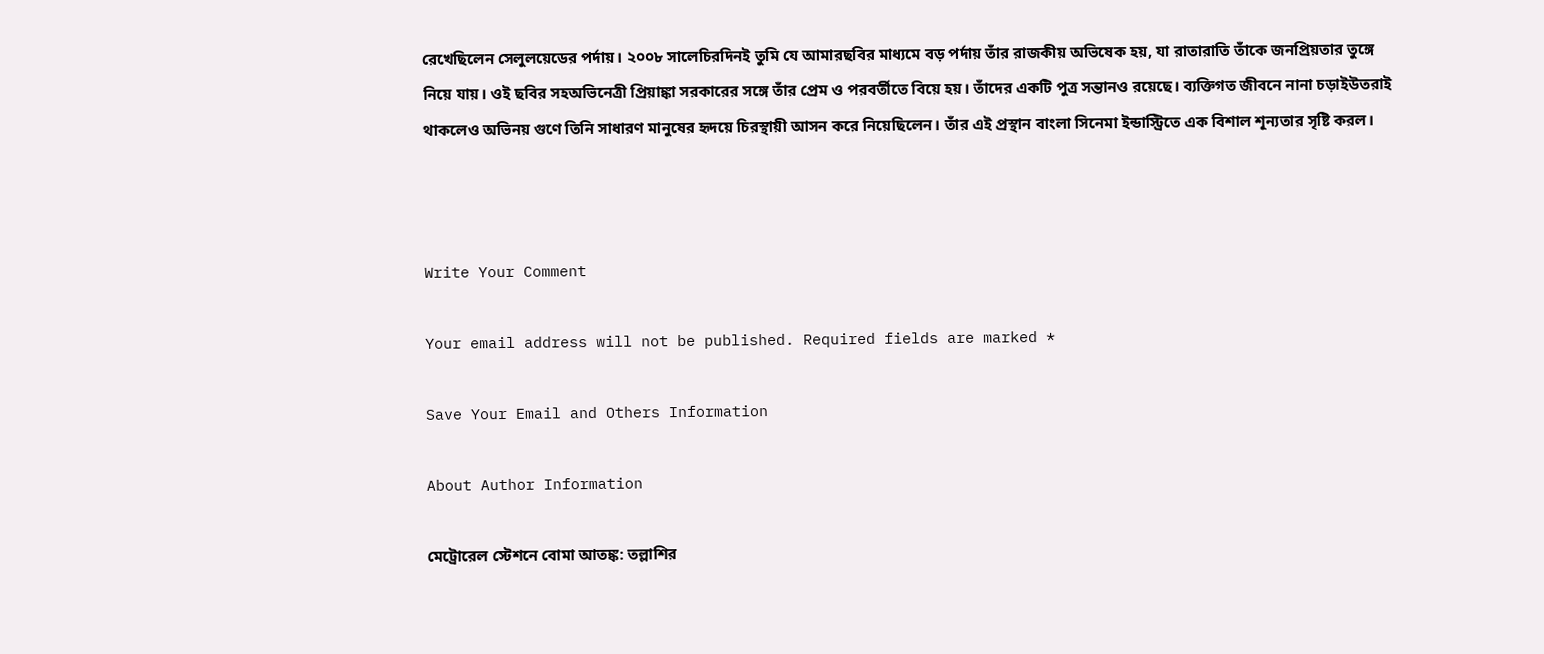রেখেছিলেন সেলুলয়েডের পর্দায়। ২০০৮ সালেচিরদিনই তুমি যে আমারছবির মাধ্যমে বড় পর্দায় তাঁর রাজকীয় অভিষেক হয়, যা রাতারাতি তাঁকে জনপ্রিয়তার তুঙ্গে নিয়ে যায়। ওই ছবির সহঅভিনেত্রী প্রিয়াঙ্কা সরকারের সঙ্গে তাঁর প্রেম ও পরবর্তীতে বিয়ে হয়। তাঁদের একটি পুত্র সন্তানও রয়েছে। ব্যক্তিগত জীবনে নানা চড়াইউতরাই থাকলেও অভিনয় গুণে তিনি সাধারণ মানুষের হৃদয়ে চিরস্থায়ী আসন করে নিয়েছিলেন। তাঁর এই প্রস্থান বাংলা সিনেমা ইন্ডাস্ট্রিতে এক বিশাল শূন্যতার সৃষ্টি করল।



Write Your Comment

Your email address will not be published. Required fields are marked *

Save Your Email and Others Information

About Author Information

মেট্রোরেল স্টেশনে বোমা আতঙ্ক: তল্লাশির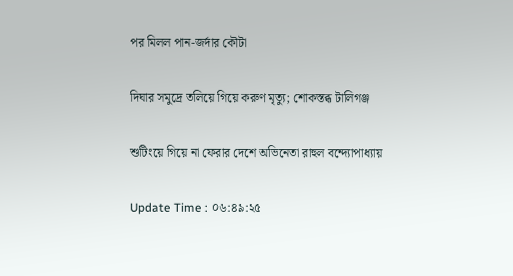পর মিলল পান-জর্দার কৌটা

দিঘার সমুদ্রে তলিয়ে গিয়ে করুণ মৃত্যু; শোকস্তব্ধ টালিগঞ্জ

শুটিংয়ে গিয়ে না ফেরার দেশে অভিনেতা রাহুল বন্দ্যোপাধ্যায়

Update Time : ০৬:৪৯:২৫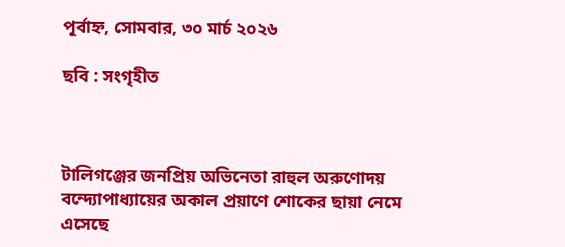পূর্বাহ্ন, সোমবার, ৩০ মার্চ ২০২৬

ছবি : সংগৃহীত



টালিগঞ্জের জনপ্রিয় অভিনেতা রাহুল অরুণোদয় বন্দ্যোপাধ্যায়ের অকাল প্রয়াণে শোকের ছায়া নেমে এসেছে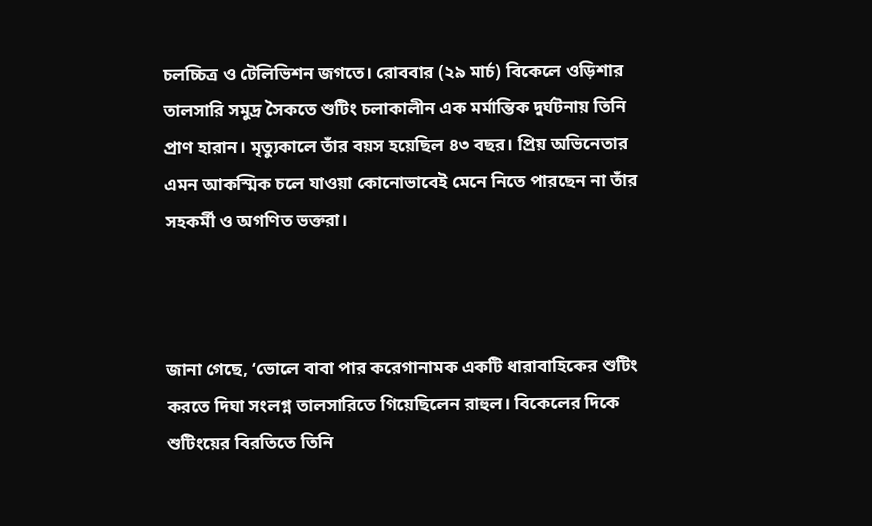চলচ্চিত্র ও টেলিভিশন জগতে। রোববার (২৯ মার্চ) বিকেলে ওড়িশার তালসারি সমুদ্র সৈকতে শুটিং চলাকালীন এক মর্মান্তিক দুর্ঘটনায় তিনি প্রাণ হারান। মৃত্যুকালে তাঁর বয়স হয়েছিল ৪৩ বছর। প্রিয় অভিনেতার এমন আকস্মিক চলে যাওয়া কোনোভাবেই মেনে নিতে পারছেন না তাঁর সহকর্মী ও অগণিত ভক্তরা।



জানা গেছে, ‘ভোলে বাবা পার করেগানামক একটি ধারাবাহিকের শুটিং করতে দিঘা সংলগ্ন তালসারিতে গিয়েছিলেন রাহুল। বিকেলের দিকে শুটিংয়ের বিরতিতে তিনি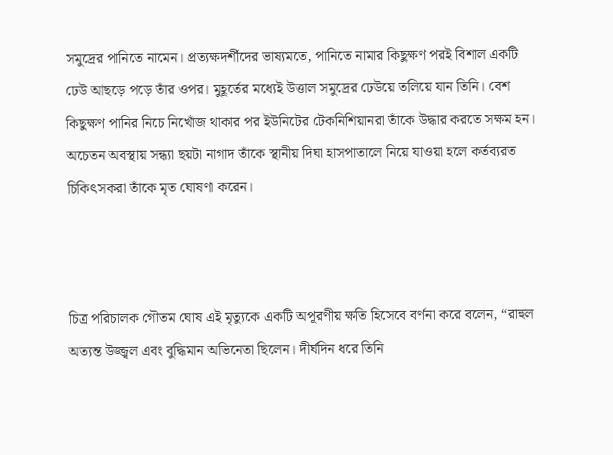সমুদ্রের পানিতে নামেন। প্রত্যক্ষদর্শীদের ভাষ্যমতে, পানিতে নামার কিছুক্ষণ পরই বিশাল একটি ঢেউ আছড়ে পড়ে তাঁর ওপর। মুহূর্তের মধ্যেই উত্তাল সমুদ্রের ঢেউয়ে তলিয়ে যান তিনি। বেশ কিছুক্ষণ পানির নিচে নিখোঁজ থাকার পর ইউনিটের টেকনিশিয়ানরা তাঁকে উদ্ধার করতে সক্ষম হন। অচেতন অবস্থায় সন্ধ্যা ছয়টা নাগাদ তাঁকে স্থানীয় দিঘা হাসপাতালে নিয়ে যাওয়া হলে কর্তব্যরত চিকিৎসকরা তাঁকে মৃত ঘোষণা করেন।



চিত্র পরিচালক গৌতম ঘোষ এই মৃত্যুকে একটি অপূরণীয় ক্ষতি হিসেবে বর্ণনা করে বলেন, “রাহুল অত্যন্ত উজ্জ্বল এবং বুদ্ধিমান অভিনেতা ছিলেন। দীর্ঘদিন ধরে তিনি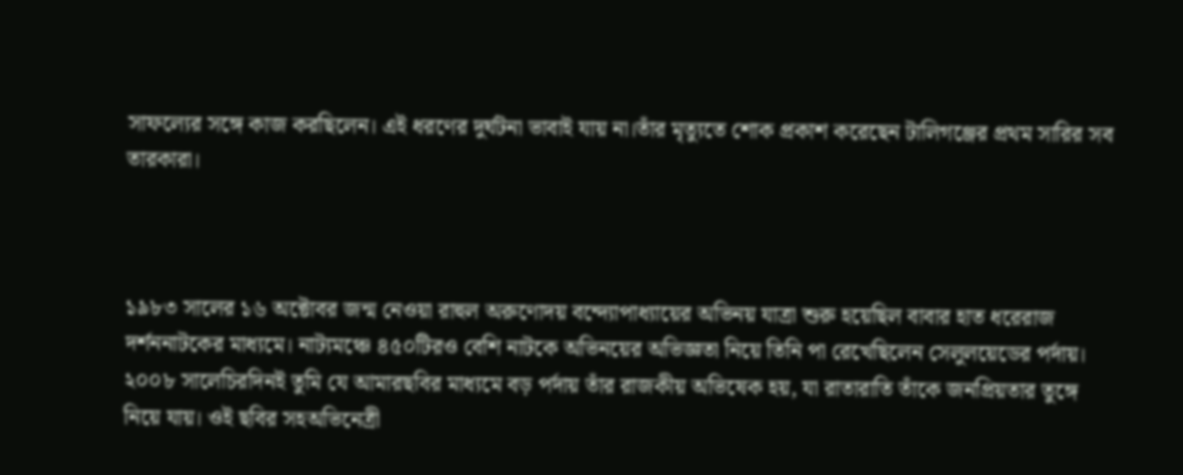সাফল্যের সঙ্গে কাজ করছিলেন। এই ধরণের দুর্ঘটনা ভাবাই যায় না।তাঁর মৃত্যুতে শোক প্রকাশ করেছেন টালিগঞ্জের প্রথম সারির সব তারকারা।



১৯৮৩ সালের ১৬ অক্টোবর জন্ম নেওয়া রাহুল অরুণোদয় বন্দ্যোপাধ্যায়ের অভিনয় যাত্রা শুরু হয়েছিল বাবার হাত ধরেরাজ দর্শননাটকের মাধ্যমে। নাট্যমঞ্চে ৪৫০টিরও বেশি নাটকে অভিনয়ের অভিজ্ঞতা নিয়ে তিনি পা রেখেছিলেন সেলুলয়েডের পর্দায়। ২০০৮ সালেচিরদিনই তুমি যে আমারছবির মাধ্যমে বড় পর্দায় তাঁর রাজকীয় অভিষেক হয়, যা রাতারাতি তাঁকে জনপ্রিয়তার তুঙ্গে নিয়ে যায়। ওই ছবির সহঅভিনেত্রী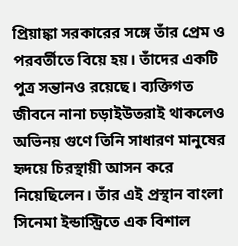প্রিয়াঙ্কা সরকারের সঙ্গে তাঁর প্রেম ও পরবর্তীতে বিয়ে হয়। তাঁদের একটি পুত্র সন্তানও রয়েছে। ব্যক্তিগত জীবনে নানা চড়াইউতরাই থাকলেও অভিনয় গুণে তিনি সাধারণ মানুষের হৃদয়ে চিরস্থায়ী আসন করে নিয়েছিলেন। তাঁর এই প্রস্থান বাংলা সিনেমা ইন্ডাস্ট্রিতে এক বিশাল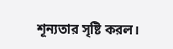শূন্যতার সৃষ্টি করল।